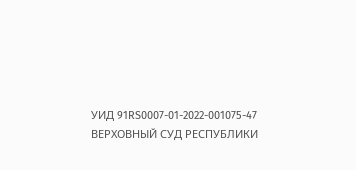УИД 91RS0007-01-2022-001075-47
ВЕРХОВНЫЙ СУД РЕСПУБЛИКИ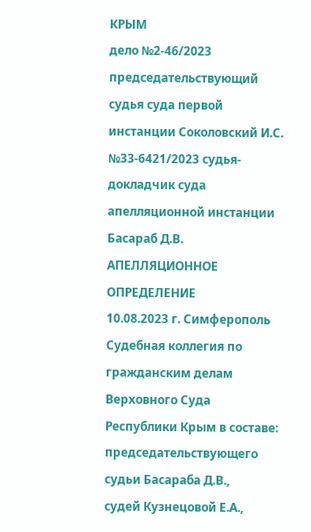КРЫМ
дело №2-46/2023 председательствующий судья суда первой инстанции Соколовский И.С.
№33-6421/2023 судья-докладчик суда апелляционной инстанции Басараб Д.В.
АПЕЛЛЯЦИОННОЕ ОПРЕДЕЛЕНИЕ
10.08.2023 г. Симферополь
Судебная коллегия по гражданским делам Верховного Суда Республики Крым в составе:
председательствующего судьи Басараба Д.В.,
судей Кузнецовой Е.А.,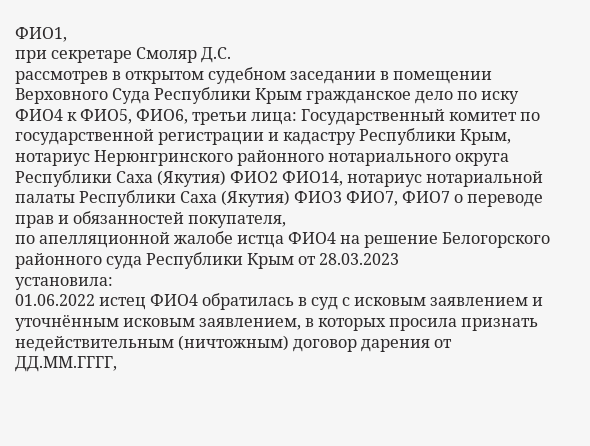ФИО1,
при секретаре Смоляр Д.С.
рассмотрев в открытом судебном заседании в помещении Верховного Суда Республики Крым гражданское дело по иску ФИО4 к ФИО5, ФИО6, третьи лица: Государственный комитет по государственной регистрации и кадастру Республики Крым, нотариус Нерюнгринского районного нотариального округа Республики Саха (Якутия) ФИО2 ФИО14, нотариус нотариальной палаты Республики Саха (Якутия) ФИО3 ФИО7, ФИО7 о переводе прав и обязанностей покупателя,
по апелляционной жалобе истца ФИО4 на решение Белогорского районного суда Республики Крым от 28.03.2023
установила:
01.06.2022 истец ФИО4 обратилась в суд с исковым заявлением и уточнённым исковым заявлением, в которых просила признать недействительным (ничтожным) договор дарения от ДД.ММ.ГГГГ,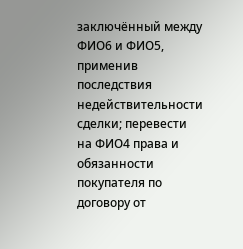заключённый между ФИО6 и ФИО5, применив последствия недействительности сделки; перевести на ФИО4 права и обязанности покупателя по договору от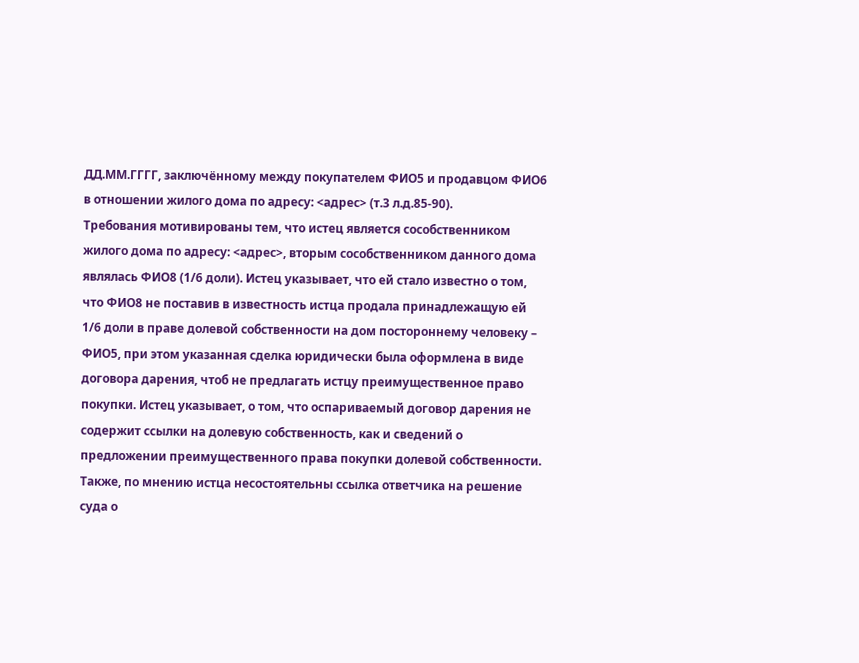ДД.ММ.ГГГГ, заключённому между покупателем ФИО5 и продавцом ФИО6 в отношении жилого дома по адресу: <адрес> (т.3 л.д.85-90).
Требования мотивированы тем, что истец является сособственником жилого дома по адресу: <адрес>, вторым сособственником данного дома являлась ФИО8 (1/6 доли). Истец указывает, что ей стало известно о том, что ФИО8 не поставив в известность истца продала принадлежащую ей 1/6 доли в праве долевой собственности на дом постороннему человеку – ФИО5, при этом указанная сделка юридически была оформлена в виде договора дарения, чтоб не предлагать истцу преимущественное право покупки. Истец указывает, о том, что оспариваемый договор дарения не содержит ссылки на долевую собственность, как и сведений о предложении преимущественного права покупки долевой собственности. Также, по мнению истца несостоятельны ссылка ответчика на решение суда о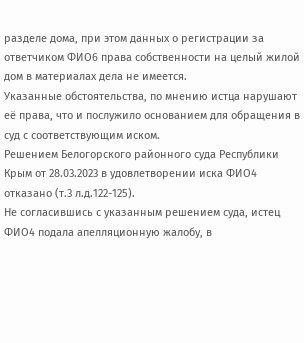разделе дома, при этом данных о регистрации за ответчиком ФИО6 права собственности на целый жилой дом в материалах дела не имеется.
Указанные обстоятельства, по мнению истца нарушают её права, что и послужило основанием для обращения в суд с соответствующим иском.
Решением Белогорского районного суда Республики Крым от 28.03.2023 в удовлетворении иска ФИО4 отказано (т.3 л.д.122-125).
Не согласившись с указанным решением суда, истец ФИО4 подала апелляционную жалобу, в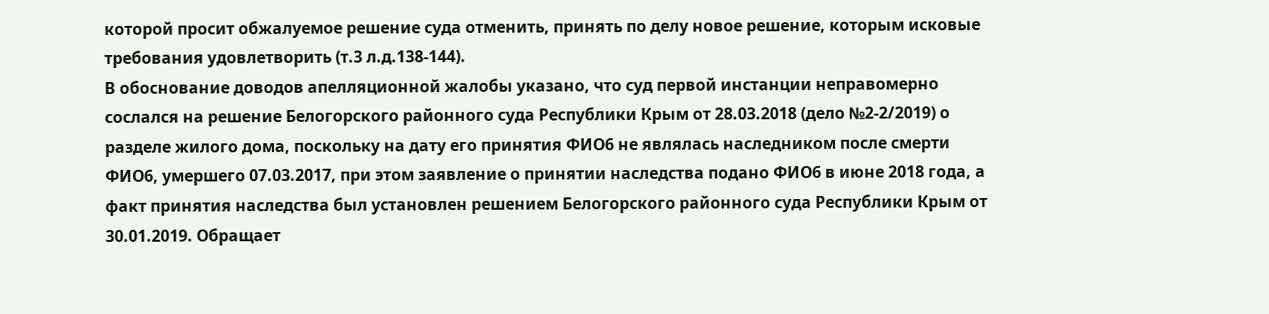которой просит обжалуемое решение суда отменить, принять по делу новое решение, которым исковые требования удовлетворить (т.3 л.д.138-144).
В обоснование доводов апелляционной жалобы указано, что суд первой инстанции неправомерно сослался на решение Белогорского районного суда Республики Крым от 28.03.2018 (дело №2-2/2019) о разделе жилого дома, поскольку на дату его принятия ФИО6 не являлась наследником после смерти ФИО6, умершего 07.03.2017, при этом заявление о принятии наследства подано ФИО6 в июне 2018 года, а факт принятия наследства был установлен решением Белогорского районного суда Республики Крым от 30.01.2019. Обращает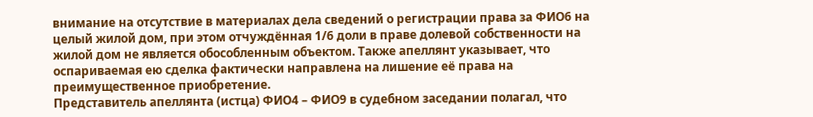внимание на отсутствие в материалах дела сведений о регистрации права за ФИО6 на целый жилой дом, при этом отчуждённая 1/6 доли в праве долевой собственности на жилой дом не является обособленным объектом. Также апеллянт указывает, что оспариваемая ею сделка фактически направлена на лишение её права на преимущественное приобретение.
Представитель апеллянта (истца) ФИО4 – ФИО9 в судебном заседании полагал, что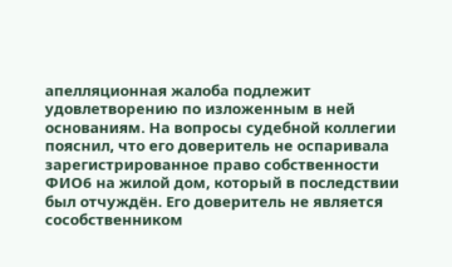апелляционная жалоба подлежит удовлетворению по изложенным в ней основаниям. На вопросы судебной коллегии пояснил, что его доверитель не оспаривала зарегистрированное право собственности ФИО6 на жилой дом, который в последствии был отчуждён. Его доверитель не является сособственником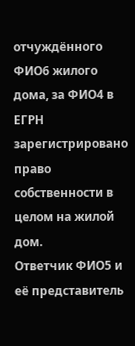отчуждённого ФИО6 жилого дома, за ФИО4 в ЕГРН зарегистрировано право собственности в целом на жилой дом.
Ответчик ФИО5 и её представитель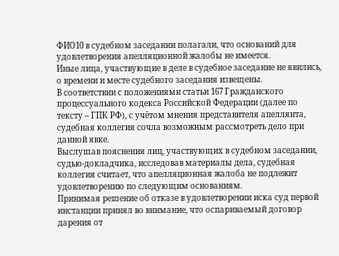ФИО10 в судебном заседании полагали, что оснований для удовлетворения апелляционной жалобы не имеется.
Иные лица, участвующие в деле в судебное заседание не явились, о времени и месте судебного заседания извещены.
В соответствии с положениями статьи 167 Гражданского процессуального кодекса Российской Федерации (далее по тексту – ГПК РФ), с учётом мнения представителя апеллянта, судебная коллегия сочла возможным рассмотреть дело при данной явке.
Выслушав пояснения лиц, участвующих в судебном заседании, судью-докладчика, исследовав материалы дела, судебная коллегия считает, что апелляционная жалоба не подлежит удовлетворению по следующим основаниям.
Принимая решение об отказе в удовлетворении иска суд первой инстанции принял во внимание, что оспариваемый договор дарения от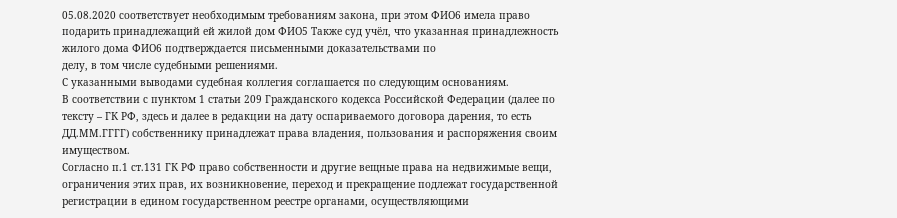05.08.2020 соответствует необходимым требованиям закона, при этом ФИО6 имела право подарить принадлежащий ей жилой дом ФИО5 Также суд учёл, что указанная принадлежность жилого дома ФИО6 подтверждается письменными доказательствами по
делу, в том числе судебными решениями.
С указанными выводами судебная коллегия соглашается по следующим основаниям.
В соответствии с пунктом 1 статьи 209 Гражданского кодекса Российской Федерации (далее по тексту – ГК РФ, здесь и далее в редакции на дату оспариваемого договора дарения, то есть ДД.ММ.ГГГГ) собственнику принадлежат права владения, пользования и распоряжения своим имуществом.
Согласно п.1 ст.131 ГК РФ право собственности и другие вещные права на недвижимые вещи, ограничения этих прав, их возникновение, переход и прекращение подлежат государственной регистрации в едином государственном реестре органами, осуществляющими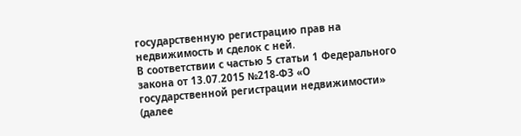государственную регистрацию прав на недвижимость и сделок с ней.
В соответствии с частью 5 статьи 1 Федерального закона от 13.07.2015 №218-ФЗ «О государственной регистрации недвижимости» (далее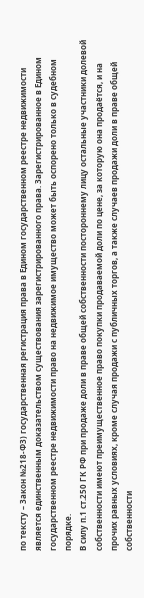по тексту – Закон №218-ФЗ) государственная регистрация права в Едином государственном реестре недвижимости является единственным доказательством существования зарегистрированного права. Зарегистрированное в Едином государственном реестре недвижимости право на недвижимое имущество может быть оспорено только в судебном порядке.
В силу п.1 ст.250 ГК РФ при продаже доли в праве общей собственности постороннему лицу остальные участники долевой собственности имеют преимущественное право покупки продаваемой доли по цене, за которую она продаётся, и на прочих равных условиях, кроме случая продажи с публичных торгов, а также случаев продажи доли в праве общей собственности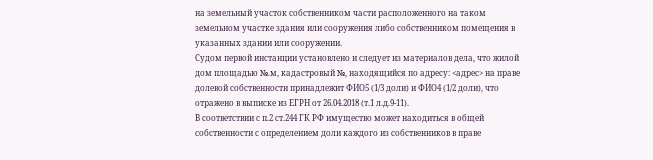на земельный участок собственником части расположенного на таком земельном участке здания или сооружения либо собственником помещения в указанных здании или сооружении.
Судом первой инстанции установлено и следует из материалов дела, что жилой дом площадью №.м, кадастровый №, находящийся по адресу: <адрес> на праве долевой собственности принадлежит ФИО5 (1/3 доли) и ФИО4 (1/2 доли), что отражено в выписке из ЕГРН от 26.04.2018 (т.1 л.д.9-11).
В соответствии с п.2 ст.244 ГК РФ имущество может находиться в общей собственности с определением доли каждого из собственников в праве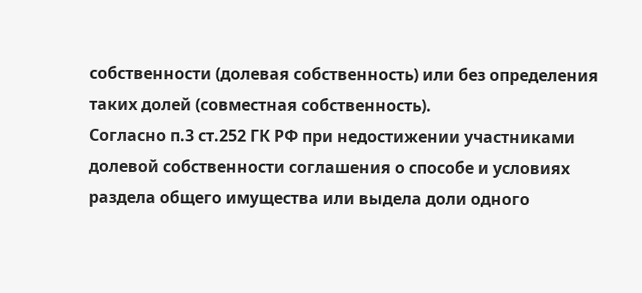собственности (долевая собственность) или без определения таких долей (совместная собственность).
Согласно п.3 ст.252 ГК РФ при недостижении участниками долевой собственности соглашения о способе и условиях раздела общего имущества или выдела доли одного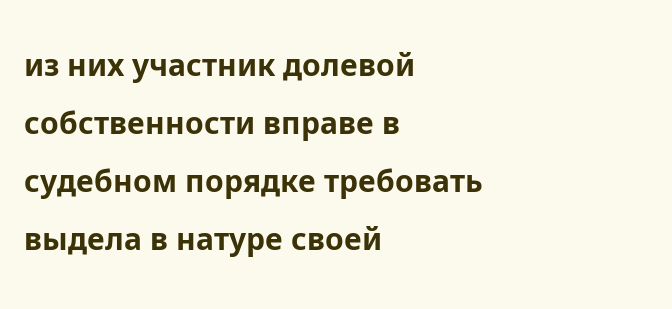из них участник долевой собственности вправе в судебном порядке требовать выдела в натуре своей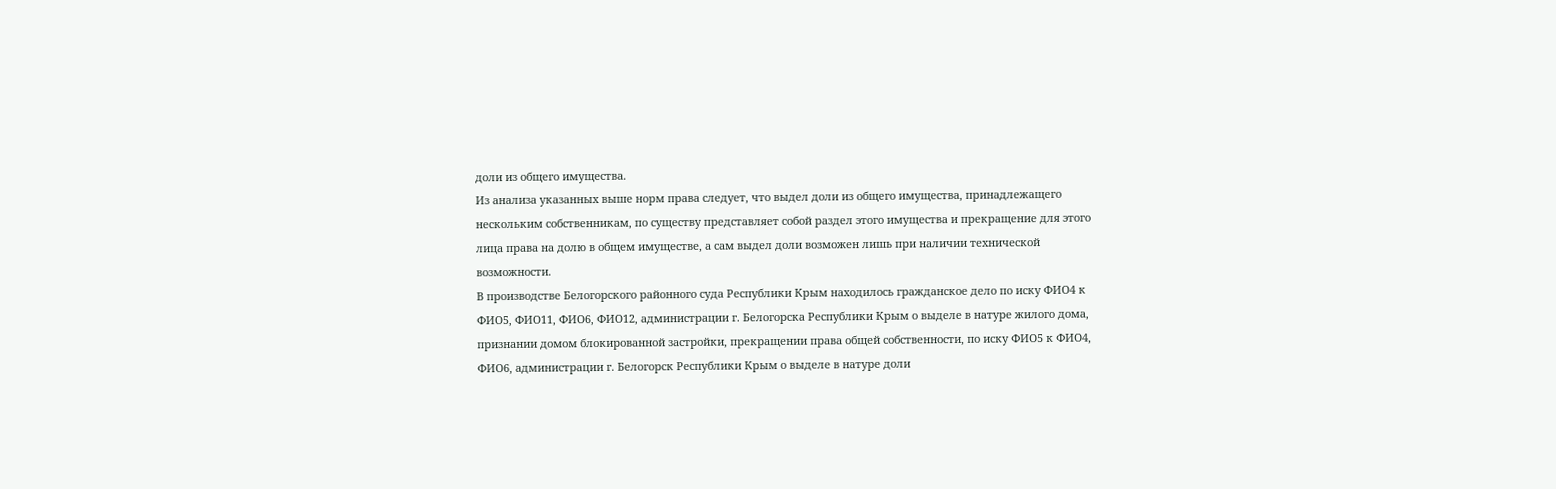доли из общего имущества.
Из анализа указанных выше норм права следует, что выдел доли из общего имущества, принадлежащего нескольким собственникам, по существу представляет собой раздел этого имущества и прекращение для этого лица права на долю в общем имуществе, а сам выдел доли возможен лишь при наличии технической возможности.
В производстве Белогорского районного суда Республики Крым находилось гражданское дело по иску ФИО4 к ФИО5, ФИО11, ФИО6, ФИО12, администрации г. Белогорска Республики Крым о выделе в натуре жилого дома, признании домом блокированной застройки, прекращении права общей собственности, по иску ФИО5 к ФИО4, ФИО6, администрации г. Белогорск Республики Крым о выделе в натуре доли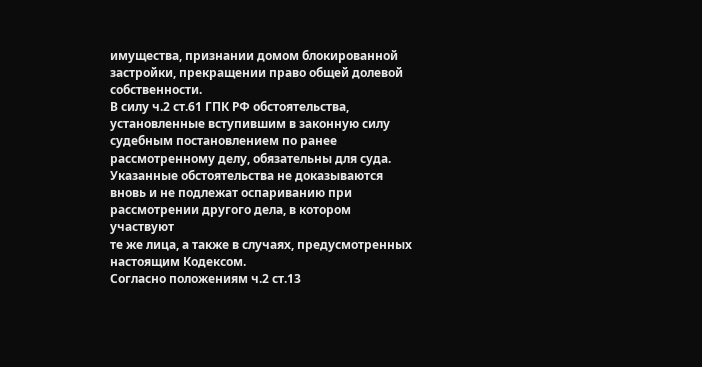имущества, признании домом блокированной застройки, прекращении право общей долевой собственности.
В силу ч.2 ст.61 ГПК РФ обстоятельства, установленные вступившим в законную силу судебным постановлением по ранее рассмотренному делу, обязательны для суда. Указанные обстоятельства не доказываются вновь и не подлежат оспариванию при рассмотрении другого дела, в котором участвуют
те же лица, а также в случаях, предусмотренных настоящим Кодексом.
Согласно положениям ч.2 ст.13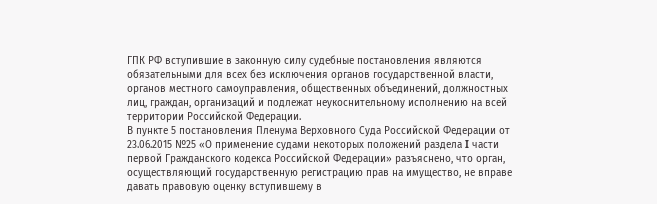ГПК РФ вступившие в законную силу судебные постановления являются обязательными для всех без исключения органов государственной власти, органов местного самоуправления, общественных объединений, должностных лиц, граждан, организаций и подлежат неукоснительному исполнению на всей территории Российской Федерации.
В пункте 5 постановления Пленума Верховного Суда Российской Федерации от 23.06.2015 №25 «О применение судами некоторых положений раздела I части первой Гражданского кодекса Российской Федерации» разъяснено, что орган, осуществляющий государственную регистрацию прав на имущество, не вправе давать правовую оценку вступившему в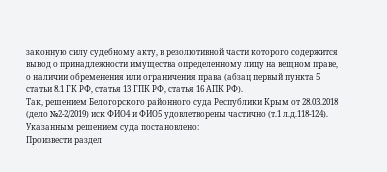законную силу судебному акту, в резолютивной части которого содержится вывод о принадлежности имущества определенному лицу на вещном праве, о наличии обременения или ограничения права (абзац первый пункта 5 статьи 8.1 ГК РФ, статья 13 ГПК РФ, статья 16 АПК РФ).
Так, решением Белогорского районного суда Республики Крым от 28.03.2018 (дело №2-2/2019) иск ФИО4 и ФИО5 удовлетворены частично (т.1 л.д.118-124).
Указанным решением суда постановлено:
Произвести раздел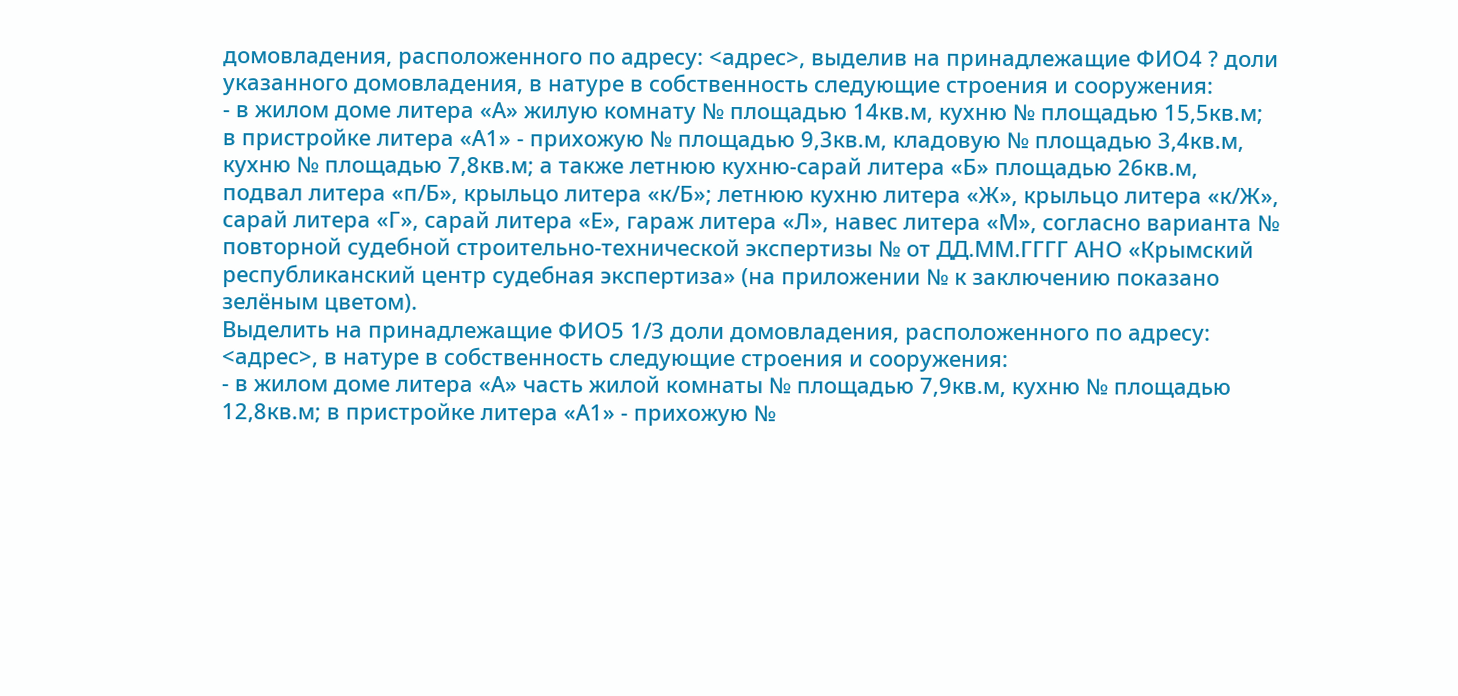домовладения, расположенного по адресу: <адрес>, выделив на принадлежащие ФИО4 ? доли указанного домовладения, в натуре в собственность следующие строения и сооружения:
- в жилом доме литера «А» жилую комнату № площадью 14кв.м, кухню № площадью 15,5кв.м; в пристройке литера «А1» - прихожую № площадью 9,3кв.м, кладовую № площадью 3,4кв.м, кухню № площадью 7,8кв.м; а также летнюю кухню-сарай литера «Б» площадью 26кв.м, подвал литера «п/Б», крыльцо литера «к/Б»; летнюю кухню литера «Ж», крыльцо литера «к/Ж», сарай литера «Г», сарай литера «Е», гараж литера «Л», навес литера «М», согласно варианта № повторной судебной строительно-технической экспертизы № от ДД.ММ.ГГГГ АНО «Крымский республиканский центр судебная экспертиза» (на приложении № к заключению показано зелёным цветом).
Выделить на принадлежащие ФИО5 1/3 доли домовладения, расположенного по адресу: <адрес>, в натуре в собственность следующие строения и сооружения:
- в жилом доме литера «А» часть жилой комнаты № площадью 7,9кв.м, кухню № площадью 12,8кв.м; в пристройке литера «А1» - прихожую №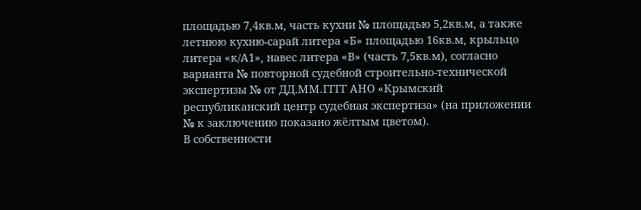площадью 7,4кв.м, часть кухни № площадью 5,2кв.м, а также летнюю кухню-сарай литера «Б» площадью 16кв.м, крыльцо литера «к/А1», навес литера «В» (часть 7,5кв.м), согласно варианта № повторной судебной строительно-технической экспертизы № от ДД.ММ.ГГГГ АНО «Крымский республиканский центр судебная экспертиза» (на приложении № к заключению показано жёлтым цветом).
В собственности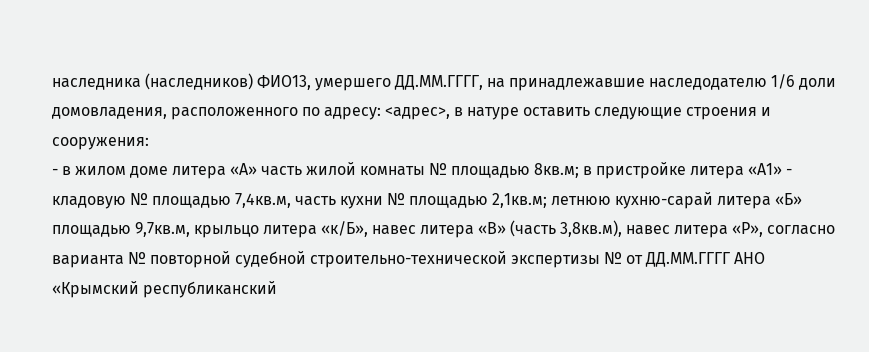наследника (наследников) ФИО13, умершего ДД.ММ.ГГГГ, на принадлежавшие наследодателю 1/6 доли домовладения, расположенного по адресу: <адрес>, в натуре оставить следующие строения и сооружения:
- в жилом доме литера «А» часть жилой комнаты № площадью 8кв.м; в пристройке литера «А1» - кладовую № площадью 7,4кв.м, часть кухни № площадью 2,1кв.м; летнюю кухню-сарай литера «Б» площадью 9,7кв.м, крыльцо литера «к/Б», навес литера «В» (часть 3,8кв.м), навес литера «Р», согласно варианта № повторной судебной строительно-технической экспертизы № от ДД.ММ.ГГГГ АНО «Крымский республиканский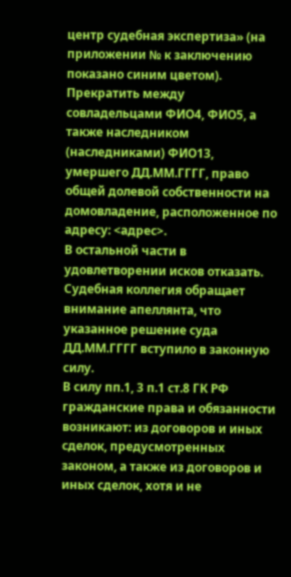центр судебная экспертиза» (на приложении № к заключению показано синим цветом).
Прекратить между совладельцами ФИО4, ФИО5, а также наследником (наследниками) ФИО13, умершего ДД.ММ.ГГГГ, право общей долевой собственности на домовладение, расположенное по адресу: <адрес>.
В остальной части в удовлетворении исков отказать.
Судебная коллегия обращает внимание апеллянта, что указанное решение суда ДД.ММ.ГГГГ вступило в законную силу.
В силу пп.1, 3 п.1 ст.8 ГК РФ гражданские права и обязанности возникают: из договоров и иных сделок, предусмотренных законом, а также из договоров и иных сделок, хотя и не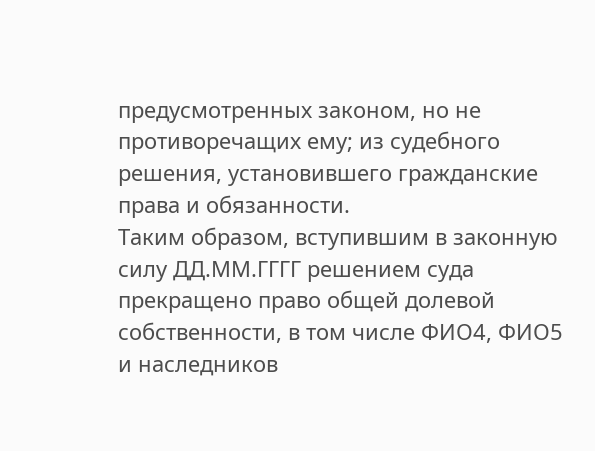предусмотренных законом, но не противоречащих ему; из судебного решения, установившего гражданские права и обязанности.
Таким образом, вступившим в законную силу ДД.ММ.ГГГГ решением суда прекращено право общей долевой собственности, в том числе ФИО4, ФИО5 и наследников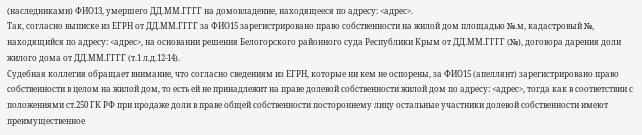(наследниками) ФИО13, умершего ДД.ММ.ГГГГ на домовладение, находящееся по адресу: <адрес>.
Так, согласно выписке из ЕГРН от ДД.ММ.ГГГГ за ФИО15 зарегистрировано право собственности на жилой дом площадью №.м, кадастровый №, находящийся по адресу: <адрес>, на основании решения Белогорского районного суда Республики Крым от ДД.ММ.ГГГГ (№), договора дарения доли жилого дома от ДД.ММ.ГГГГ (т.1 л.д.12-14).
Судебная коллегия обращает внимание, что согласно сведениям из ЕГРН, которые ни кем не оспорены, за ФИО15 (апеллянт) зарегистрировано право собственности в целом на жилой дом, то есть ей не принадлежит на праве долевой собственности жилой дом по адресу: <адрес>, тогда как в соответствии с положениями ст.250 ГК РФ при продаже доли в праве общей собственности постороннему лицу остальные участники долевой собственности имеют преимущественное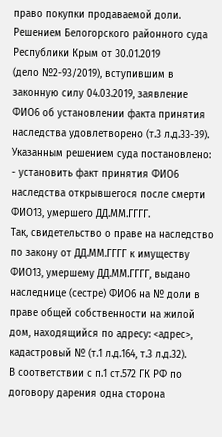право покупки продаваемой доли.
Решением Белогорского районного суда Республики Крым от 30.01.2019
(дело №2-93/2019), вступившим в законную силу 04.03.2019, заявление ФИО6 об установлении факта принятия наследства удовлетворено (т.3 л.д.33-39).
Указанным решением суда постановлено:
- установить факт принятия ФИО6 наследства открывшегося после смерти ФИО13, умершего ДД.ММ.ГГГГ.
Так, свидетельство о праве на наследство по закону от ДД.ММ.ГГГГ к имуществу ФИО13, умершему ДД.ММ.ГГГГ, выдано наследнице (сестре) ФИО6 на № доли в праве общей собственности на жилой дом, находящийся по адресу: <адрес>, кадастровый № (т.1 л.д.164, т.3 л.д.32).
В соответствии с п.1 ст.572 ГК РФ по договору дарения одна сторона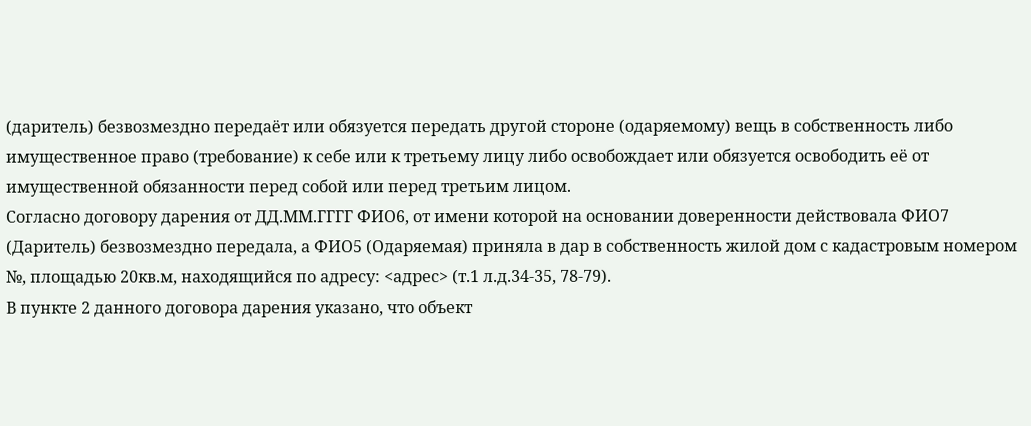(даритель) безвозмездно передаёт или обязуется передать другой стороне (одаряемому) вещь в собственность либо имущественное право (требование) к себе или к третьему лицу либо освобождает или обязуется освободить её от имущественной обязанности перед собой или перед третьим лицом.
Согласно договору дарения от ДД.ММ.ГГГГ ФИО6, от имени которой на основании доверенности действовала ФИО7 (Даритель) безвозмездно передала, а ФИО5 (Одаряемая) приняла в дар в собственность жилой дом с кадастровым номером №, площадью 20кв.м, находящийся по адресу: <адрес> (т.1 л.д.34-35, 78-79).
В пункте 2 данного договора дарения указано, что объект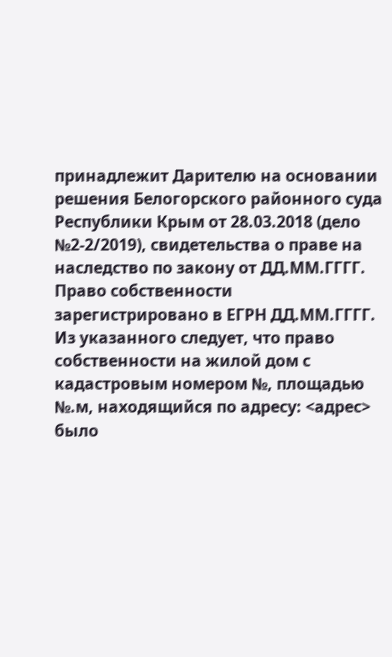принадлежит Дарителю на основании решения Белогорского районного суда Республики Крым от 28.03.2018 (дело №2-2/2019), свидетельства о праве на наследство по закону от ДД.ММ.ГГГГ. Право собственности зарегистрировано в ЕГРН ДД.ММ.ГГГГ.
Из указанного следует, что право собственности на жилой дом с
кадастровым номером №, площадью №.м, находящийся по адресу: <адрес> было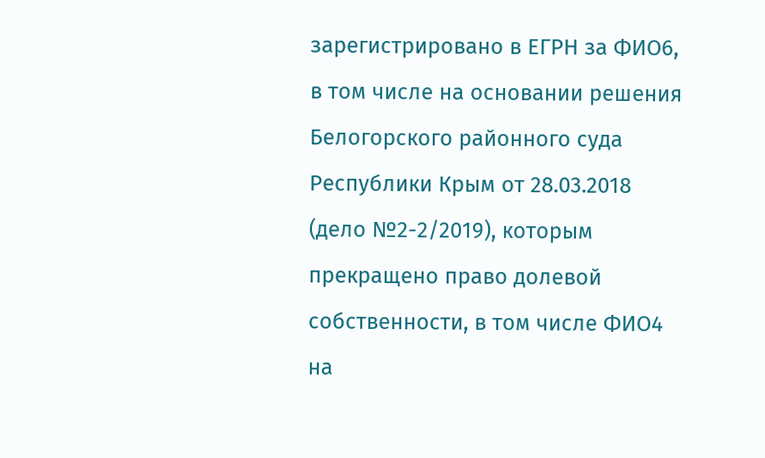зарегистрировано в ЕГРН за ФИО6, в том числе на основании решения Белогорского районного суда Республики Крым от 28.03.2018 (дело №2-2/2019), которым прекращено право долевой собственности, в том числе ФИО4 на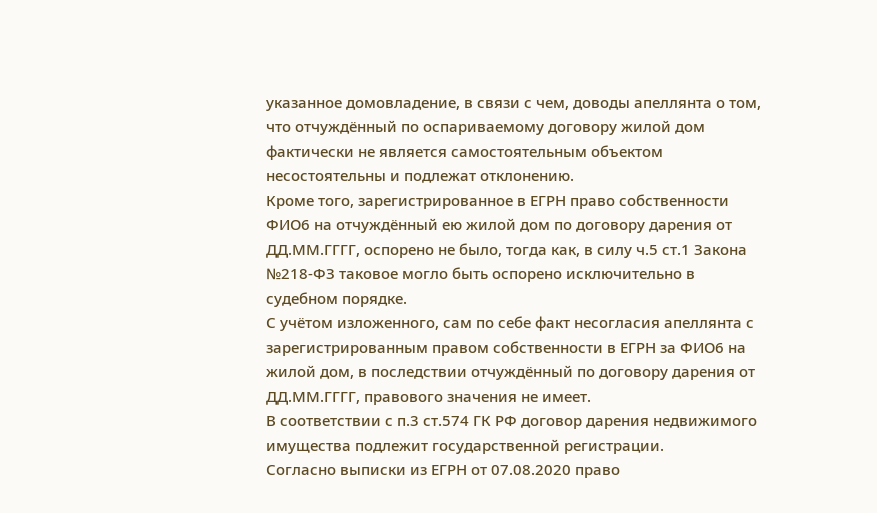указанное домовладение, в связи с чем, доводы апеллянта о том, что отчуждённый по оспариваемому договору жилой дом фактически не является самостоятельным объектом несостоятельны и подлежат отклонению.
Кроме того, зарегистрированное в ЕГРН право собственности ФИО6 на отчуждённый ею жилой дом по договору дарения от ДД.ММ.ГГГГ, оспорено не было, тогда как, в силу ч.5 ст.1 Закона №218-ФЗ таковое могло быть оспорено исключительно в судебном порядке.
С учётом изложенного, сам по себе факт несогласия апеллянта с зарегистрированным правом собственности в ЕГРН за ФИО6 на жилой дом, в последствии отчуждённый по договору дарения от ДД.ММ.ГГГГ, правового значения не имеет.
В соответствии с п.3 ст.574 ГК РФ договор дарения недвижимого имущества подлежит государственной регистрации.
Согласно выписки из ЕГРН от 07.08.2020 право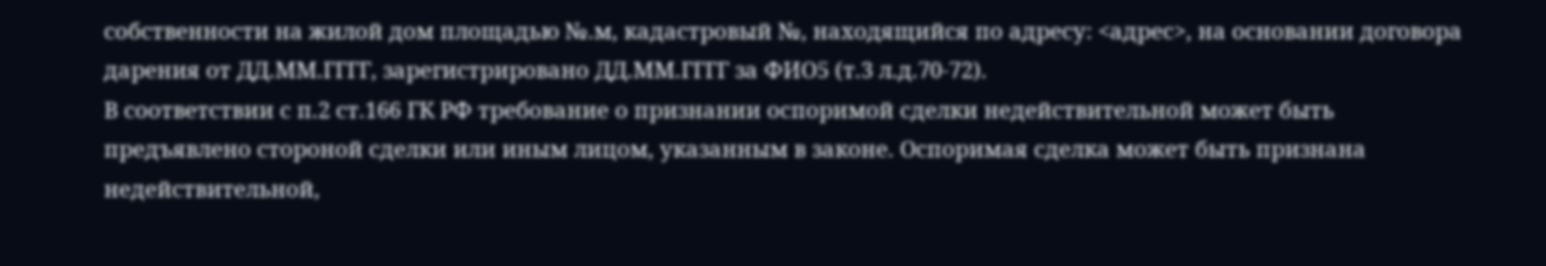собственности на жилой дом площадью №.м, кадастровый №, находящийся по адресу: <адрес>, на основании договора дарения от ДД.ММ.ГГГГ, зарегистрировано ДД.ММ.ГГГГ за ФИО5 (т.3 л.д.70-72).
В соответствии с п.2 ст.166 ГК РФ требование о признании оспоримой сделки недействительной может быть предъявлено стороной сделки или иным лицом, указанным в законе. Оспоримая сделка может быть признана недействительной,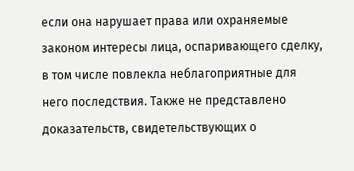если она нарушает права или охраняемые законом интересы лица, оспаривающего сделку, в том числе повлекла неблагоприятные для него последствия. Также не представлено доказательств, свидетельствующих о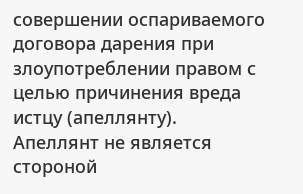совершении оспариваемого договора дарения при злоупотреблении правом с целью причинения вреда истцу (апеллянту).
Апеллянт не является стороной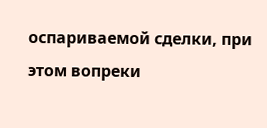оспариваемой сделки, при этом вопреки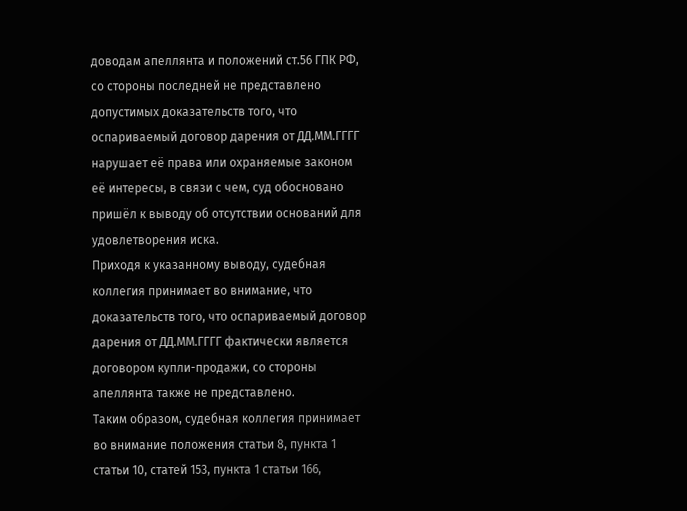доводам апеллянта и положений ст.56 ГПК РФ, со стороны последней не представлено допустимых доказательств того, что оспариваемый договор дарения от ДД.ММ.ГГГГ нарушает её права или охраняемые законом её интересы, в связи с чем, суд обосновано пришёл к выводу об отсутствии оснований для удовлетворения иска.
Приходя к указанному выводу, судебная коллегия принимает во внимание, что доказательств того, что оспариваемый договор дарения от ДД.ММ.ГГГГ фактически является договором купли-продажи, со стороны апеллянта также не представлено.
Таким образом, судебная коллегия принимает во внимание положения статьи 8, пункта 1 статьи 10, статей 153, пункта 1 статьи 166,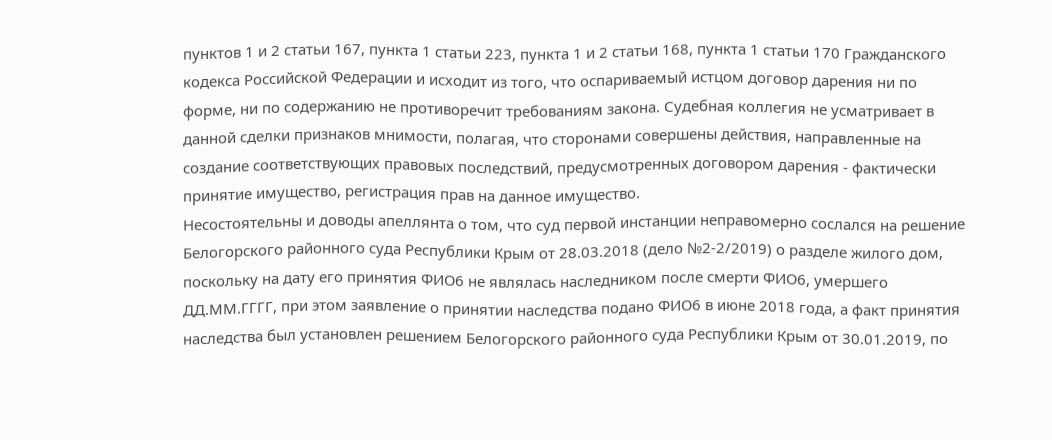пунктов 1 и 2 статьи 167, пункта 1 статьи 223, пункта 1 и 2 статьи 168, пункта 1 статьи 170 Гражданского кодекса Российской Федерации и исходит из того, что оспариваемый истцом договор дарения ни по форме, ни по содержанию не противоречит требованиям закона. Судебная коллегия не усматривает в данной сделки признаков мнимости, полагая, что сторонами совершены действия, направленные на создание соответствующих правовых последствий, предусмотренных договором дарения - фактически принятие имущество, регистрация прав на данное имущество.
Несостоятельны и доводы апеллянта о том, что суд первой инстанции неправомерно сослался на решение Белогорского районного суда Республики Крым от 28.03.2018 (дело №2-2/2019) о разделе жилого дом, поскольку на дату его принятия ФИО6 не являлась наследником после смерти ФИО6, умершего ДД.ММ.ГГГГ, при этом заявление о принятии наследства подано ФИО6 в июне 2018 года, а факт принятия наследства был установлен решением Белогорского районного суда Республики Крым от 30.01.2019, по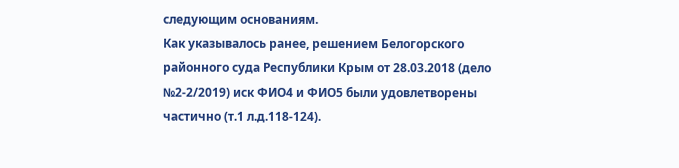следующим основаниям.
Как указывалось ранее, решением Белогорского районного суда Республики Крым от 28.03.2018 (дело №2-2/2019) иск ФИО4 и ФИО5 были удовлетворены
частично (т.1 л.д.118-124).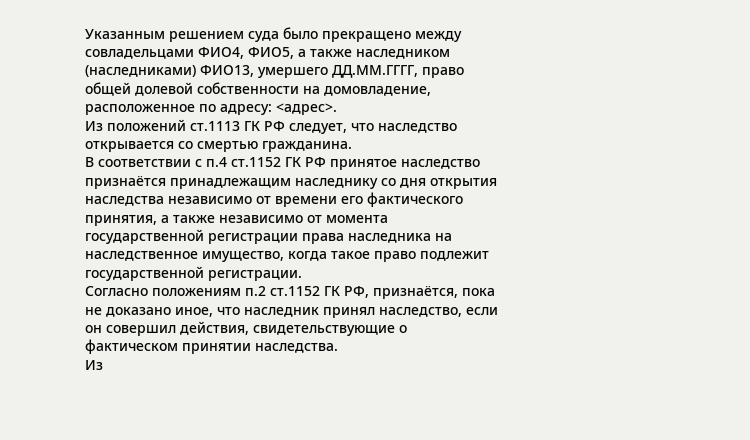Указанным решением суда было прекращено между совладельцами ФИО4, ФИО5, а также наследником (наследниками) ФИО13, умершего ДД.ММ.ГГГГ, право общей долевой собственности на домовладение, расположенное по адресу: <адрес>.
Из положений ст.1113 ГК РФ следует, что наследство открывается со смертью гражданина.
В соответствии с п.4 ст.1152 ГК РФ принятое наследство признаётся принадлежащим наследнику со дня открытия наследства независимо от времени его фактического принятия, а также независимо от момента государственной регистрации права наследника на наследственное имущество, когда такое право подлежит государственной регистрации.
Согласно положениям п.2 ст.1152 ГК РФ, признаётся, пока не доказано иное, что наследник принял наследство, если он совершил действия, свидетельствующие о фактическом принятии наследства.
Из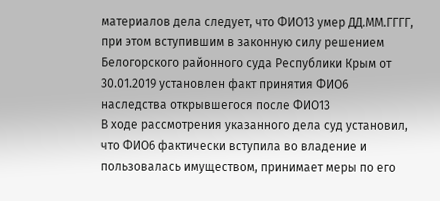материалов дела следует, что ФИО13 умер ДД.ММ.ГГГГ, при этом вступившим в законную силу решением Белогорского районного суда Республики Крым от 30.01.2019 установлен факт принятия ФИО6 наследства открывшегося после ФИО13
В ходе рассмотрения указанного дела суд установил, что ФИО6 фактически вступила во владение и пользовалась имуществом, принимает меры по его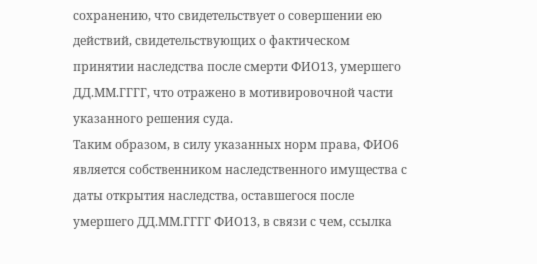сохранению, что свидетельствует о совершении ею действий, свидетельствующих о фактическом принятии наследства после смерти ФИО13, умершего ДД.ММ.ГГГГ, что отражено в мотивировочной части указанного решения суда.
Таким образом, в силу указанных норм права, ФИО6 является собственником наследственного имущества с даты открытия наследства, оставшегося после умершего ДД.ММ.ГГГГ ФИО13, в связи с чем, ссылка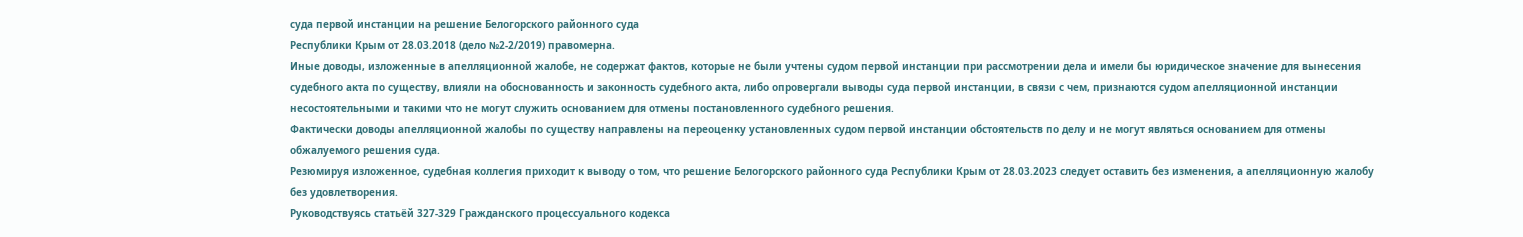суда первой инстанции на решение Белогорского районного суда
Республики Крым от 28.03.2018 (дело №2-2/2019) правомерна.
Иные доводы, изложенные в апелляционной жалобе, не содержат фактов, которые не были учтены судом первой инстанции при рассмотрении дела и имели бы юридическое значение для вынесения судебного акта по существу, влияли на обоснованность и законность судебного акта, либо опровергали выводы суда первой инстанции, в связи с чем, признаются судом апелляционной инстанции несостоятельными и такими что не могут служить основанием для отмены постановленного судебного решения.
Фактически доводы апелляционной жалобы по существу направлены на переоценку установленных судом первой инстанции обстоятельств по делу и не могут являться основанием для отмены обжалуемого решения суда.
Резюмируя изложенное, судебная коллегия приходит к выводу о том, что решение Белогорского районного суда Республики Крым от 28.03.2023 следует оставить без изменения, а апелляционную жалобу без удовлетворения.
Руководствуясь статьёй 327-329 Гражданского процессуального кодекса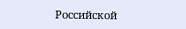Российской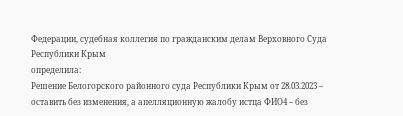Федерации, судебная коллегия по гражданским делам Верховного Суда Республики Крым
определила:
Решение Белогорского районного суда Республики Крым от 28.03.2023 – оставить без изменения, а апелляционную жалобу истца ФИО4 – без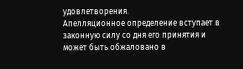удовлетворения.
Апелляционное определение вступает в законную силу со дня его принятия и может быть обжаловано в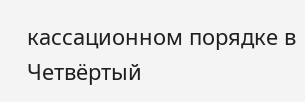кассационном порядке в Четвёртый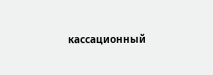кассационный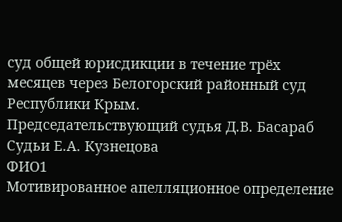суд общей юрисдикции в течение трёх месяцев через Белогорский районный суд Республики Крым.
Председательствующий судья Д.В. Басараб
Судьи Е.А. Кузнецова
ФИО1
Мотивированное апелляционное определение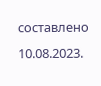составлено 10.08.2023.